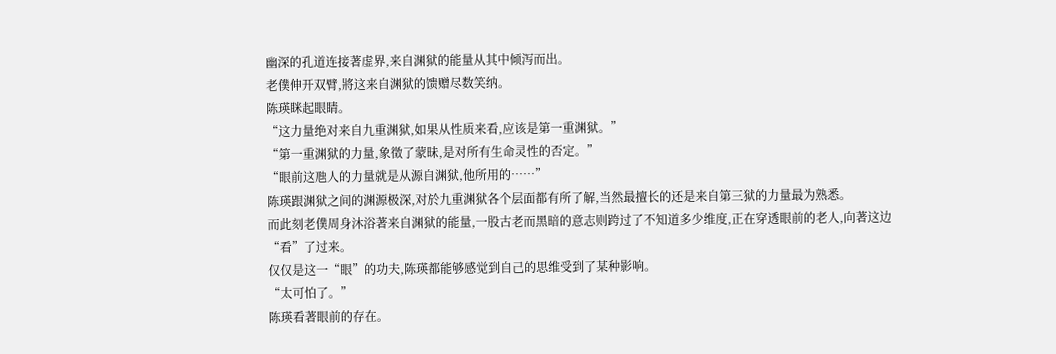幽深的孔道连接著虚界,来自渊狱的能量从其中倾泻而出。
老僕伸开双臂,將这来自渊狱的馈赠尽数笑纳。
陈瑛眯起眼睛。
“这力量绝对来自九重渊狱,如果从性质来看,应该是第一重渊狱。”
“第一重渊狱的力量,象徵了蒙昧,是对所有生命灵性的否定。”
“眼前这虺人的力量就是从源自渊狱,他所用的……”
陈瑛跟渊狱之间的渊源极深,对於九重渊狱各个层面都有所了解,当然最擅长的还是来自第三狱的力量最为熟悉。
而此刻老僕周身沐浴著来自渊狱的能量,一股古老而黑暗的意志则跨过了不知道多少维度,正在穿透眼前的老人,向著这边“看”了过来。
仅仅是这一“眼”的功夫,陈瑛都能够感觉到自己的思维受到了某种影响。
“太可怕了。”
陈瑛看著眼前的存在。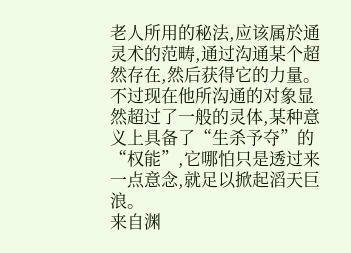老人所用的秘法,应该属於通灵术的范畴,通过沟通某个超然存在,然后获得它的力量。
不过现在他所沟通的对象显然超过了一般的灵体,某种意义上具备了“生杀予夺”的“权能”,它哪怕只是透过来一点意念,就足以掀起滔天巨浪。
来自渊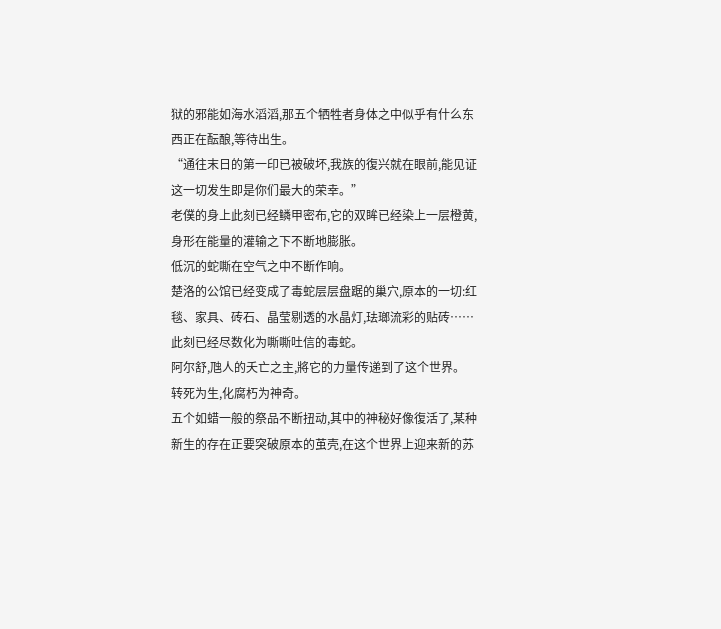狱的邪能如海水滔滔,那五个牺牲者身体之中似乎有什么东西正在酝酿,等待出生。
“通往末日的第一印已被破坏,我族的復兴就在眼前,能见证这一切发生即是你们最大的荣幸。”
老僕的身上此刻已经鳞甲密布,它的双眸已经染上一层橙黄,身形在能量的灌输之下不断地膨胀。
低沉的蛇嘶在空气之中不断作响。
楚洛的公馆已经变成了毒蛇层层盘踞的巢穴,原本的一切:红毯、家具、砖石、晶莹剔透的水晶灯,珐瑯流彩的贴砖……此刻已经尽数化为嘶嘶吐信的毒蛇。
阿尔舒,虺人的夭亡之主,將它的力量传递到了这个世界。
转死为生,化腐朽为神奇。
五个如蜡一般的祭品不断扭动,其中的神秘好像復活了,某种新生的存在正要突破原本的茧壳,在这个世界上迎来新的苏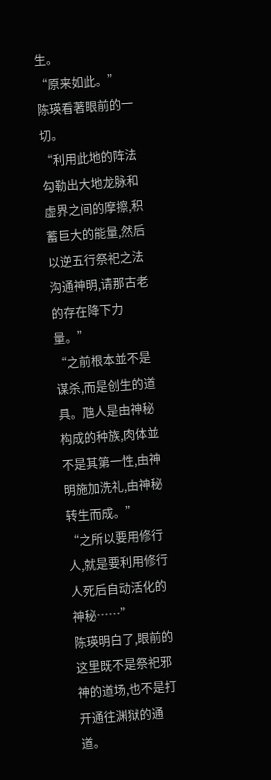生。
“原来如此。”
陈瑛看著眼前的一切。
“利用此地的阵法勾勒出大地龙脉和虚界之间的摩擦,积蓄巨大的能量,然后以逆五行祭祀之法沟通神明,请那古老的存在降下力量。”
“之前根本並不是谋杀,而是创生的道具。虺人是由神秘构成的种族,肉体並不是其第一性,由神明施加洗礼,由神秘转生而成。”
“之所以要用修行人,就是要利用修行人死后自动活化的神秘……”
陈瑛明白了,眼前的这里既不是祭祀邪神的道场,也不是打开通往渊狱的通道。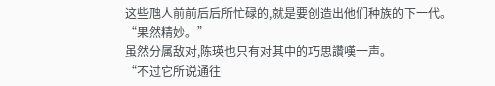这些虺人前前后后所忙碌的,就是要创造出他们种族的下一代。
“果然精妙。”
虽然分属敌对,陈瑛也只有对其中的巧思讚嘆一声。
“不过它所说通往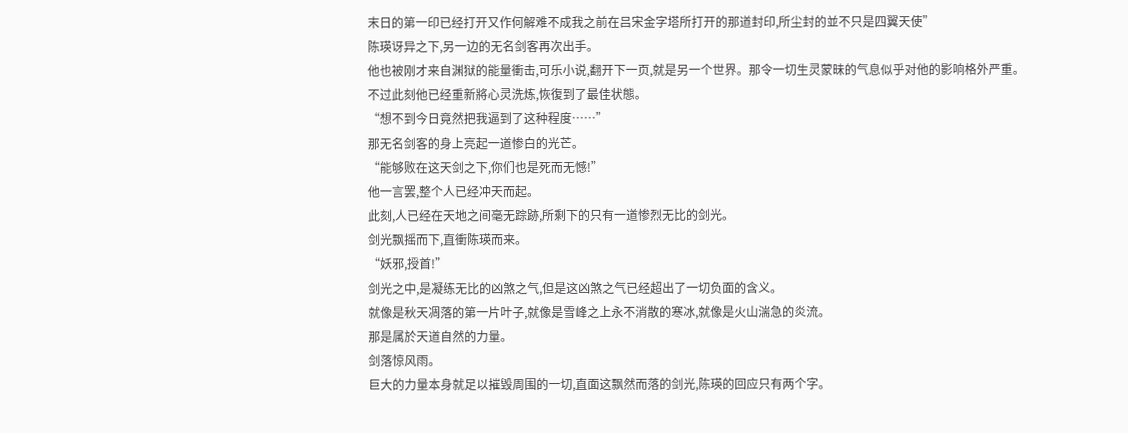末日的第一印已经打开又作何解难不成我之前在吕宋金字塔所打开的那道封印,所尘封的並不只是四翼天使”
陈瑛讶异之下,另一边的无名剑客再次出手。
他也被刚才来自渊狱的能量衝击,可乐小说,翻开下一页,就是另一个世界。那令一切生灵蒙昧的气息似乎对他的影响格外严重。
不过此刻他已经重新將心灵洗炼,恢復到了最佳状態。
“想不到今日竟然把我逼到了这种程度……”
那无名剑客的身上亮起一道惨白的光芒。
“能够败在这天剑之下,你们也是死而无憾!”
他一言罢,整个人已经冲天而起。
此刻,人已经在天地之间毫无踪跡,所剩下的只有一道惨烈无比的剑光。
剑光飘摇而下,直衝陈瑛而来。
“妖邪,授首!”
剑光之中,是凝练无比的凶煞之气,但是这凶煞之气已经超出了一切负面的含义。
就像是秋天凋落的第一片叶子,就像是雪峰之上永不消散的寒冰,就像是火山湍急的炎流。
那是属於天道自然的力量。
剑落惊风雨。
巨大的力量本身就足以摧毁周围的一切,直面这飘然而落的剑光,陈瑛的回应只有两个字。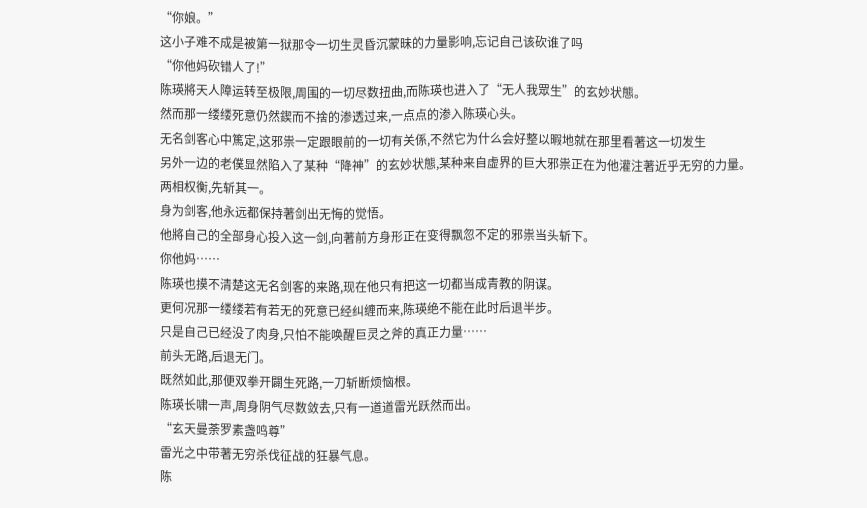“你娘。”
这小子难不成是被第一狱那令一切生灵昏沉蒙昧的力量影响,忘记自己该砍谁了吗
“你他妈砍错人了!”
陈瑛將天人障运转至极限,周围的一切尽数扭曲,而陈瑛也进入了“无人我眾生”的玄妙状態。
然而那一缕缕死意仍然鍥而不捨的渗透过来,一点点的渗入陈瑛心头。
无名剑客心中篤定,这邪祟一定跟眼前的一切有关係,不然它为什么会好整以暇地就在那里看著这一切发生
另外一边的老僕显然陷入了某种“降神”的玄妙状態,某种来自虚界的巨大邪祟正在为他灌注著近乎无穷的力量。
两相权衡,先斩其一。
身为剑客,他永远都保持著剑出无悔的觉悟。
他將自己的全部身心投入这一剑,向著前方身形正在变得飘忽不定的邪祟当头斩下。
你他妈……
陈瑛也摸不清楚这无名剑客的来路,现在他只有把这一切都当成青教的阴谋。
更何况那一缕缕若有若无的死意已经纠缠而来,陈瑛绝不能在此时后退半步。
只是自己已经没了肉身,只怕不能唤醒巨灵之斧的真正力量……
前头无路,后退无门。
既然如此,那便双拳开闢生死路,一刀斩断烦恼根。
陈瑛长啸一声,周身阴气尽数敛去,只有一道道雷光跃然而出。
“玄天曼荼罗素盏鸣尊”
雷光之中带著无穷杀伐征战的狂暴气息。
陈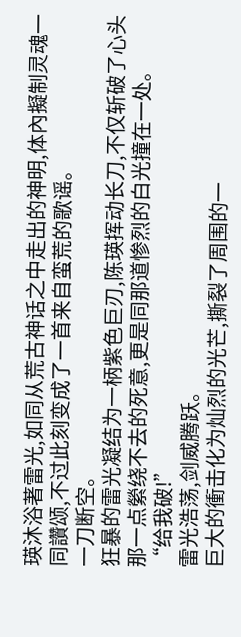瑛沐浴著雷光,如同从荒古神话之中走出的神明,体內擬制灵魂一同讚颂,不过此刻变成了一首来自蛮荒的歌谣。
一刀断空。
狂暴的雷光凝结为一柄紫色巨刃,陈瑛挥动长刀,不仅斩破了心头那一点縈绕不去的死意,更是同那道惨烈的白光撞在一处。
“给我破!”
雷光浩荡,剑威腾跃。
巨大的衝击化为灿烈的光芒,撕裂了周围的一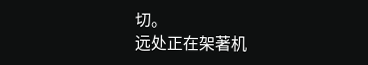切。
远处正在架著机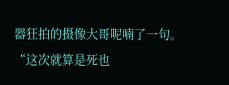器狂拍的摄像大哥呢喃了一句。
“这次就算是死也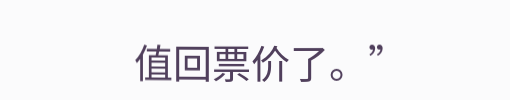值回票价了。”